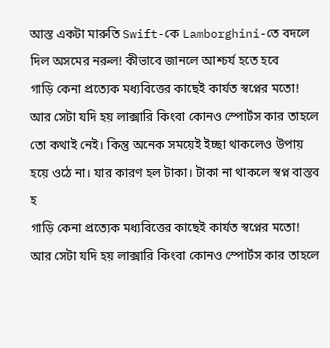আস্ত একটা মারুতি Swift-কে Lamborghini-তে বদলে দিল অসমের নরুল! কীভাবে জানলে আশ্চর্য হতে হবে
গাড়ি কেনা প্রত্যেক মধ্যবিত্তের কাছেই কার্যত স্বপ্নের মতো! আর সেটা যদি হয় লাক্সারি কিংবা কোনও স্পোর্টস কার তাহলে তো কথাই নেই। কিন্তু অনেক সময়েই ইচ্ছা থাকলেও উপায় হয়ে ওঠে না। যার কারণ হল টাকা। টাকা না থাকলে স্বপ্ন বাস্তব হ
গাড়ি কেনা প্রত্যেক মধ্যবিত্তের কাছেই কার্যত স্বপ্নের মতো! আর সেটা যদি হয় লাক্সারি কিংবা কোনও স্পোর্টস কার তাহলে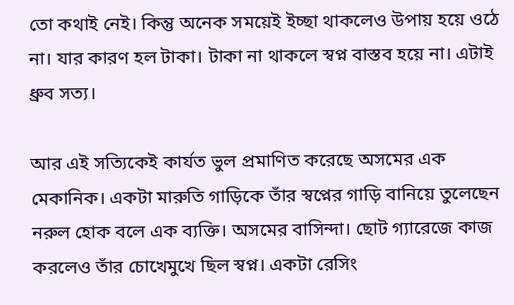তো কথাই নেই। কিন্তু অনেক সময়েই ইচ্ছা থাকলেও উপায় হয়ে ওঠে না। যার কারণ হল টাকা। টাকা না থাকলে স্বপ্ন বাস্তব হয়ে না। এটাই ধ্রুব সত্য।

আর এই সত্যিকেই কার্যত ভুল প্রমাণিত করেছে অসমের এক মেকানিক। একটা মারুতি গাড়িকে তাঁর স্বপ্নের গাড়ি বানিয়ে তুলেছেন নরুল হোক বলে এক ব্যক্তি। অসমের বাসিন্দা। ছোট গ্যারেজে কাজ করলেও তাঁর চোখেমুখে ছিল স্বপ্ন। একটা রেসিং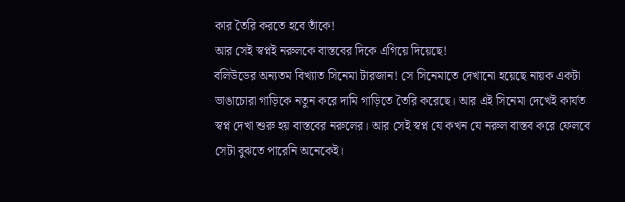কার তৈরি করতে হবে তাঁকে!
আর সেই স্বপ্নই নরুলকে বাস্তবের দিকে এগিয়ে দিয়েছে!
বলিউডের অন্যতম বিখ্যাত সিনেমা টারজান! সে সিনেমাতে দেখানো হয়েছে নায়ক একটা ভাঙাচোরা গাড়িকে নতুন করে দামি গাড়িতে তৈরি করেছে। আর এই সিনেমা দেখেই কার্যত স্বপ্ন দেখা শুরু হয় বাস্তবের নরুলের। আর সেই স্বপ্ন যে কখন যে নরুল বাস্তব করে ফেলবে সেটা বুঝতে পারেনি অনেকেই।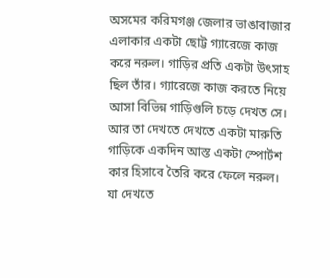অসমের করিমগঞ্জ জেলার ভাঙাবাজার এলাকার একটা ছোট্ট গ্যারেজে কাজ করে নরুল। গাড়ির প্রতি একটা উৎসাহ ছিল তাঁর। গ্যারেজে কাজ করতে নিয়ে আসা বিভিন্ন গাড়িগুলি চড়ে দেখত সে। আর তা দেখতে দেখতে একটা মারুতি গাড়িকে একদিন আস্ত একটা স্পোর্টশ কার হিসাবে তৈরি করে ফেলে নরুল। যা দেখতে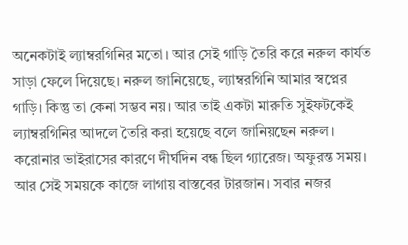অনেকটাই ল্যাম্বরগিনির মতো। আর সেই গাড়ি তৈরি করে নরুল কার্যত সাড়া ফেলে দিয়েছে। নরুল জানিয়েছে, ল্যাম্বরগিনি আমার স্বপ্নের গাড়ি। কিন্তু তা কেনা সম্ভব নয়। আর তাই একটা মারুতি সুইফটকেই ল্যাম্বরগিনির আদলে তৈরি করা হয়েছে বলে জানিয়ছেন নরুল।
করোনার ভাইরাসের কারণে দীর্ঘদিন বন্ধ ছিল গ্যারেজ। অফুরন্ত সময়। আর সেই সময়কে কাজে লাগায় বাস্তবের টারজান। সবার নজর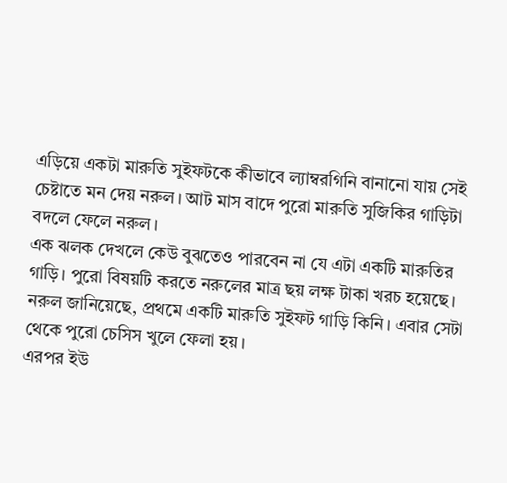এড়িয়ে একটা মারুতি সুইফটকে কীভাবে ল্যাম্বরগিনি বানানো যায় সেই চেষ্টাতে মন দেয় নরুল। আট মাস বাদে পুরো মারুতি সুজিকির গাড়িটা বদলে ফেলে নরুল।
এক ঝলক দেখলে কেউ বুঝতেও পারবেন না যে এটা একটি মারুতির গাড়ি। পুরো বিষয়টি করতে নরুলের মাত্র ছয় লক্ষ টাকা খরচ হয়েছে। নরুল জানিয়েছে, প্রথমে একটি মারুতি সুইফট গাড়ি কিনি। এবার সেটা থেকে পুরো চেসিস খুলে ফেলা হয়।
এরপর ইউ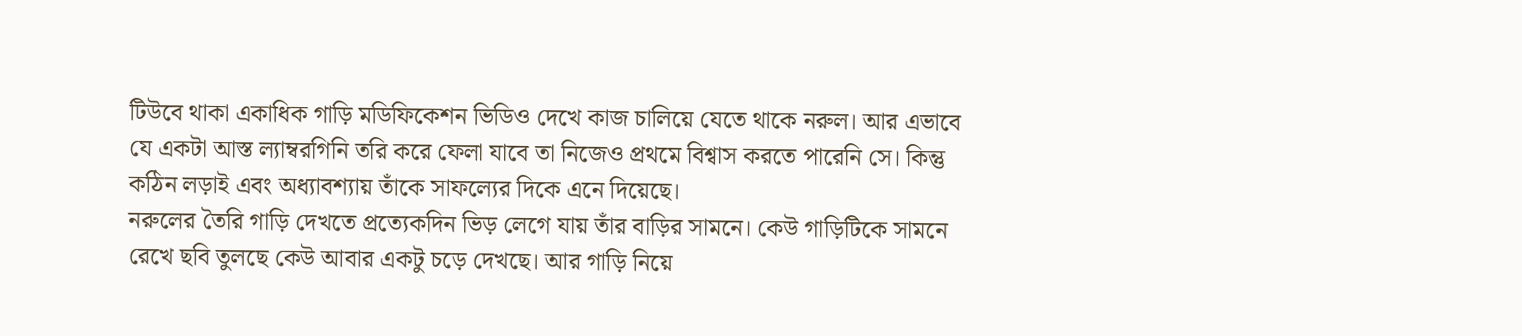টিউবে থাকা একাধিক গাড়ি মডিফিকেশন ভিডিও দেখে কাজ চালিয়ে যেতে থাকে নরুল। আর এভাবে যে একটা আস্ত ল্যাম্বরগিনি তরি করে ফেলা যাবে তা নিজেও প্রথমে বিশ্বাস করতে পারেনি সে। কিন্তু কঠিন লড়াই এবং অধ্যাবশ্যায় তাঁকে সাফল্যের দিকে এনে দিয়েছে।
নরুলের তৈরি গাড়ি দেখতে প্রত্যেকদিন ভিড় লেগে যায় তাঁর বাড়ির সামনে। কেউ গাড়িটিকে সামনে রেখে ছবি তুলছে কেউ আবার একটু চড়ে দেখছে। আর গাড়ি নিয়ে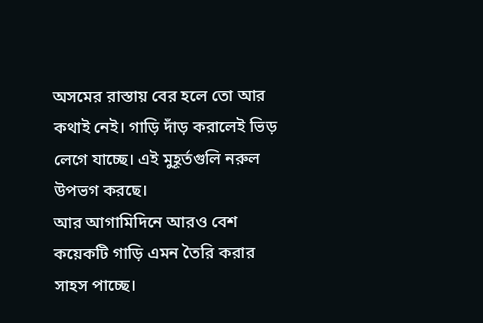অসমের রাস্তায় বের হলে তো আর কথাই নেই। গাড়ি দাঁড় করালেই ভিড় লেগে যাচ্ছে। এই মুহূর্তগুলি নরুল উপভগ করছে।
আর আগামিদিনে আরও বেশ কয়েকটি গাড়ি এমন তৈরি করার সাহস পাচ্ছে।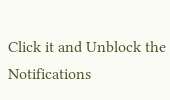Click it and Unblock the Notifications